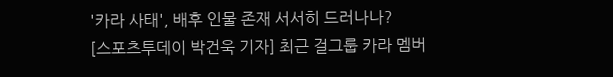'카라 사태', 배후 인물 존재 서서히 드러나나?
[스포츠투데이 박건욱 기자] 최근 걸그룹 카라 멤버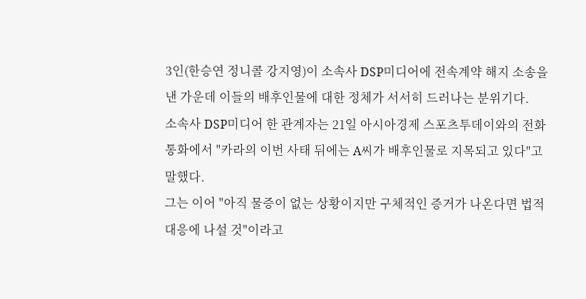3인(한승연 정니콜 강지영)이 소속사 DSP미디어에 전속계약 해지 소송을 낸 가운데 이들의 배후인물에 대한 정체가 서서히 드러나는 분위기다.
소속사 DSP미디어 한 관계자는 21일 아시아경제 스포츠투데이와의 전화통화에서 "카라의 이번 사태 뒤에는 A씨가 배후인물로 지목되고 있다"고 말했다.
그는 이어 "아직 물증이 없는 상황이지만 구체적인 증거가 나온다면 법적 대응에 나설 것"이라고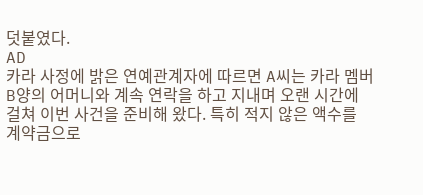덧붙였다.
AD
카라 사정에 밝은 연예관계자에 따르면 A씨는 카라 멤버 B양의 어머니와 계속 연락을 하고 지내며 오랜 시간에 걸쳐 이번 사건을 준비해 왔다. 특히 적지 않은 액수를 계약금으로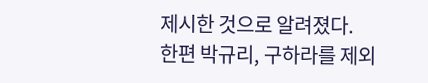제시한 것으로 알려졌다.
한편 박규리, 구하라를 제외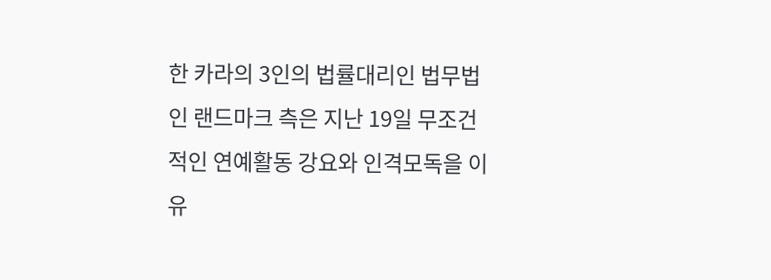한 카라의 3인의 법률대리인 법무법인 랜드마크 측은 지난 19일 무조건적인 연예활동 강요와 인격모독을 이유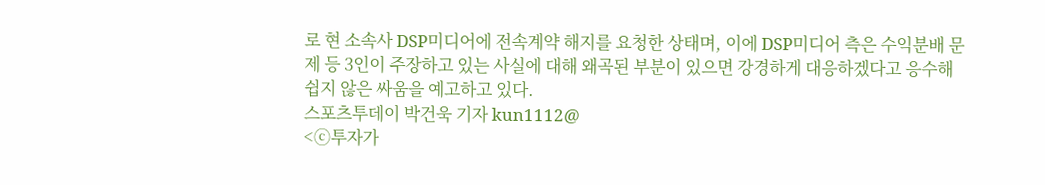로 현 소속사 DSP미디어에 전속계약 해지를 요청한 상태며, 이에 DSP미디어 측은 수익분배 문제 등 3인이 주장하고 있는 사실에 대해 왜곡된 부분이 있으면 강경하게 대응하겠다고 응수해 쉽지 않은 싸움을 예고하고 있다.
스포츠투데이 박건욱 기자 kun1112@
<ⓒ투자가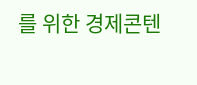를 위한 경제콘텐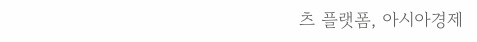츠 플랫폼, 아시아경제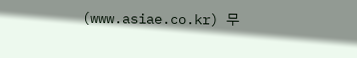(www.asiae.co.kr) 무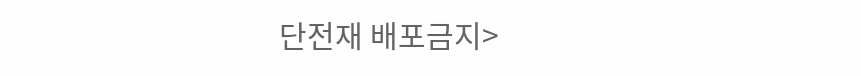단전재 배포금지>